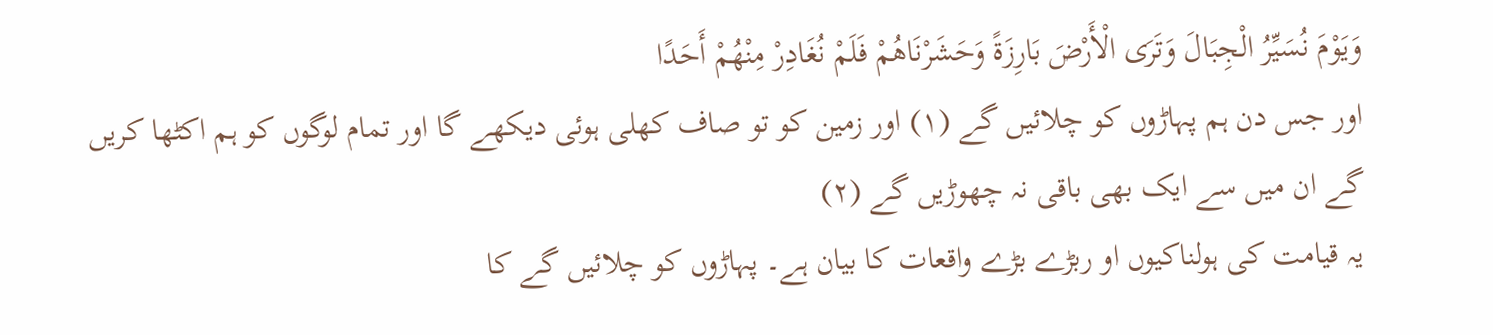وَيَوْمَ نُسَيِّرُ الْجِبَالَ وَتَرَى الْأَرْضَ بَارِزَةً وَحَشَرْنَاهُمْ فَلَمْ نُغَادِرْ مِنْهُمْ أَحَدًا
اور جس دن ہم پہاڑوں کو چلائیں گے (١) اور زمین کو تو صاف کھلی ہوئی دیکھے گا اور تمام لوگوں کو ہم اکٹھا کریں گے ان میں سے ایک بھی باقی نہ چھوڑیں گے (٢)
یہ قیامت کی ہولناکیوں او ربڑے بڑے واقعات کا بیان ہے۔ پہاڑوں کو چلائیں گے کا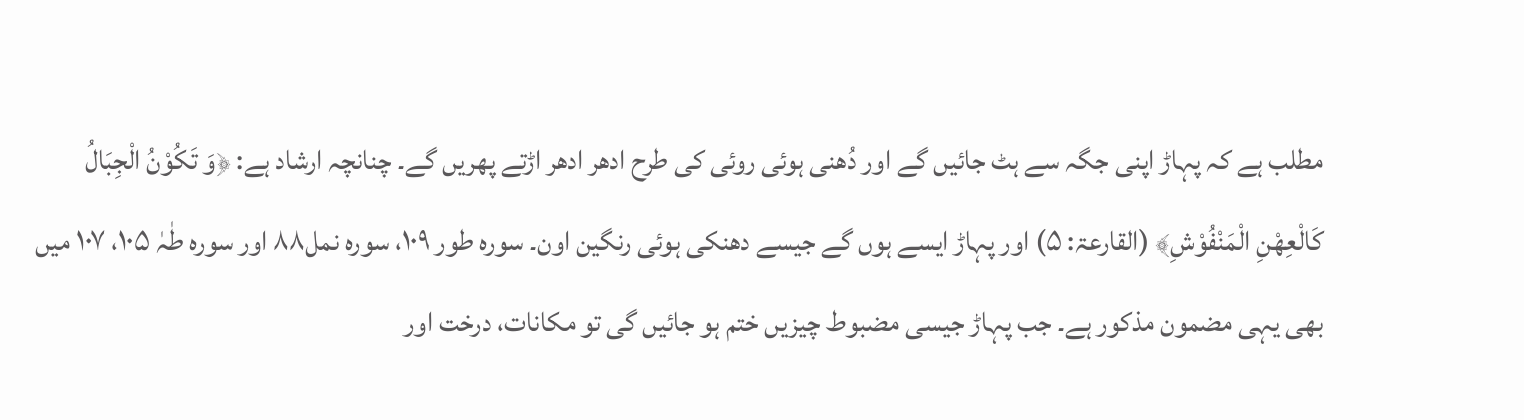مطلب ہے کہ پہاڑ اپنی جگہ سے ہٹ جائیں گے اور دُھنی ہوئی روئی کی طرح ادھر ادھر اڑتے پھریں گے۔ چنانچہ ارشاد ہے: ﴿وَ تَكُوْنُ الْجِبَالُ كَالْعِهْنِ الْمَنْفُوْشِ﴾ (القارعۃ: ۵) اور پہاڑ ایسے ہوں گے جیسے دھنکی ہوئی رنگین اون۔ سورہ طور ۱۰۹، سورہ نمل۸۸ اور سورہ طٰہٰ ۱۰۵، ۱۰۷ میں بھی یہی مضمون مذکور ہے۔ جب پہاڑ جیسی مضبوط چیزیں ختم ہو جائیں گی تو مکانات، درخت اور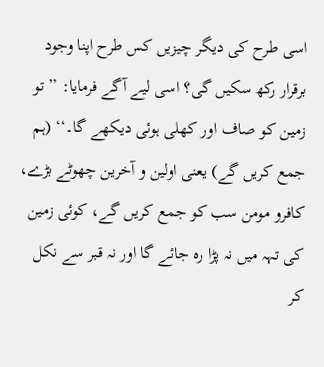اسی طرح کی دیگر چیزیں کس طرح اپنا وجود برقرار رکھ سکیں گی؟ اسی لیے آگے فرمایا: ’’تو زمین کو صاف اور کھلی ہوئی دیکھے گا۔‘‘ (ہم جمع کریں گے) یعنی اولین و آخرین چھوٹے بڑے، کافرو مومن سب کو جمع کریں گے، کوئی زمین کی تہہ میں نہ پڑا رہ جائے گا اور نہ قبر سے نکل کر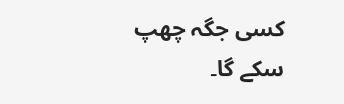کسی جگہ چھپ سکے گا۔